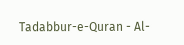Tadabbur-e-Quran - Al-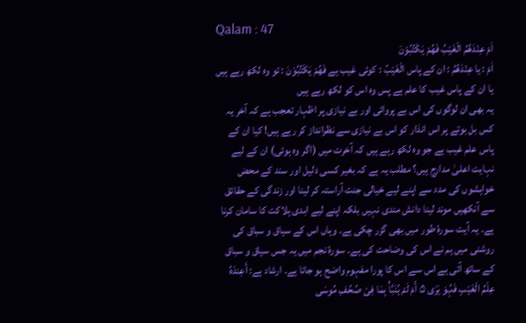Qalam : 47
اَمْ عِنْدَهُمُ الْغَیْبُ فَهُمْ یَكْتُبُوْنَ
اَمْ : یا عِنْدَهُمُ : ان کے پاس الْغَيْبُ : کوئی غیب ہے فَهُمْ يَكْتُبُوْنَ : تو وہ لکھ رہے ہیں
یا ان کے پاس غیب کا علم ہے پس وہ اس کو لکھ رہے ہیں
یہ بھی ان لوگوں کی اس بے پروائی اور بے نیازی پر اظہار تعجب ہے کہ آخر یہ کس بل بوتے پر اس انذار کو اس بے نیازی سے نظرانداز کر رہے ہیں! کیا ان کے پاس علم غیب ہے جو وہ لکھ رہے ہیں کہ آخرت میں (اگر وہ ہوئی) ان کے لیے نہایت اعلیٰ مدارج ہیں؟ مطلب یہ ہے کہ بغیر کسی دلیل اور سند کے محض خواہشوں کی مدد سے اپنے لیے خیالی جنت آراستہ کر لینا اور زندگی کے حقائق سے آنکھیں موند لینا دانش مندی نہیں بلکہ اپنے لیے ابدی ہلاکت کا سامان کرنا ہے۔ یہ آیت سورۂ طور میں بھی گزر چکی ہے۔ وہاں اس کے سیاق و سباق کی روشنی میں ہم نے اس کی وضاحت کی ہے۔ سورۂ نجم میں یہ جس سیاق و سباق کے ساتھ آئی ہے اس سے اس کا پورا مفہوم واضح ہو جاتا ہے۔ ارشاد ہے: أَعِندَہُ عِلْمُ الْغَیْبِ فَہُوَ یَرَی ۵ أَمْ لَمْ یُنَبَّأْ بِمَا فِیْ صُحُفِ مُوسَی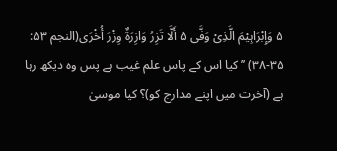۵ وَإِبْرَاہِیْمَ الَّذِیْ وَفَّی ۵ أَلَّا تَزِرُ وَازِرَۃٌ وِزْرَ أُخْرَی(النجم ۵۳: ۳۵-۳۸) ’’کیا اس کے پاس علم غیب ہے پس وہ دیکھ رہا ہے (آخرت میں اپنے مدارج کو)؟ کیا موسیٰ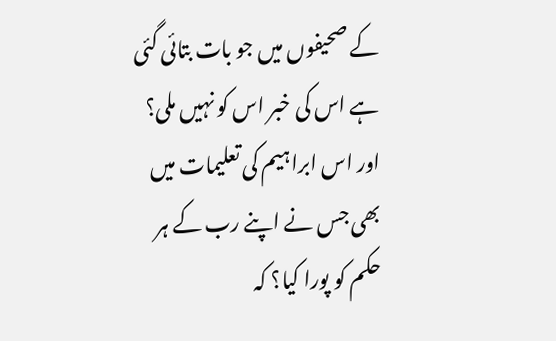کے صحیفوں میں جو بات بتائی گئی ہے اس کی خبر اس کو نہیں ملی؟ اور اس ابراہیم کی تعلیمات میں بھی جس نے اپنے رب کے ہر حکم کو پورا کیا؟ کہ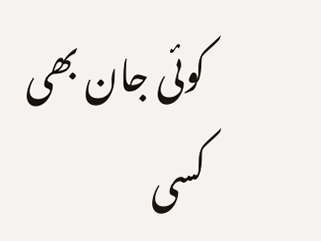کوئی جان بھی کسی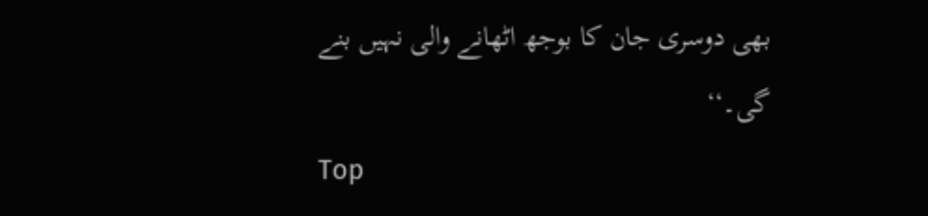بھی دوسری جان کا بوجھ اٹھانے والی نہیں بنے گی۔‘‘
Top